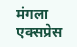मंगला एक्सप्रेस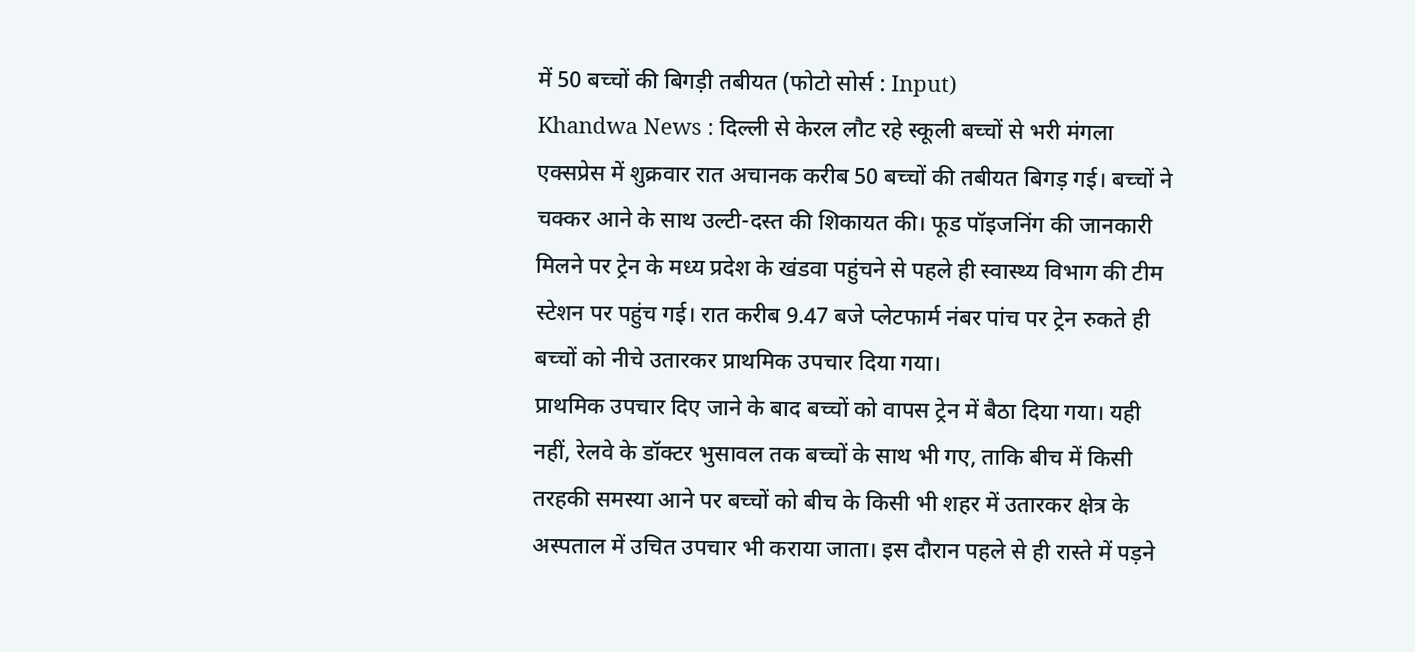में 50 बच्चों की बिगड़ी तबीयत (फोटो सोर्स : Input)
Khandwa News : दिल्ली से केरल लौट रहे स्कूली बच्चों से भरी मंगला एक्सप्रेस में शुक्रवार रात अचानक करीब 50 बच्चों की तबीयत बिगड़ गई। बच्चों ने चक्कर आने के साथ उल्टी-दस्त की शिकायत की। फूड पॉइजनिंग की जानकारी मिलने पर ट्रेन के मध्य प्रदेश के खंडवा पहुंचने से पहले ही स्वास्थ्य विभाग की टीम स्टेशन पर पहुंच गई। रात करीब 9.47 बजे प्लेटफार्म नंबर पांच पर ट्रेन रुकते ही बच्चों को नीचे उतारकर प्राथमिक उपचार दिया गया।
प्राथमिक उपचार दिए जाने के बाद बच्चों को वापस ट्रेन में बैठा दिया गया। यही नहीं, रेलवे के डॉक्टर भुसावल तक बच्चों के साथ भी गए, ताकि बीच में किसी तरहकी समस्या आने पर बच्चों को बीच के किसी भी शहर में उतारकर क्षेत्र के अस्पताल में उचित उपचार भी कराया जाता। इस दौरान पहले से ही रास्ते में पड़ने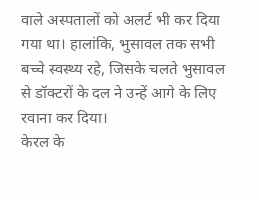वाले अस्पतालों को अलर्ट भी कर दिया गया था। हालांकि, भुसावल तक सभी बच्चे स्वस्थ्य रहे, जिसके चलते भुसावल से डॉक्टरों के दल ने उन्हें आगे के लिए रवाना कर दिया।
केरल के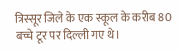त्रिस्सूर जिले के एक स्कूल के करीब 80 बच्चे टूर पर दिल्ली गए थे।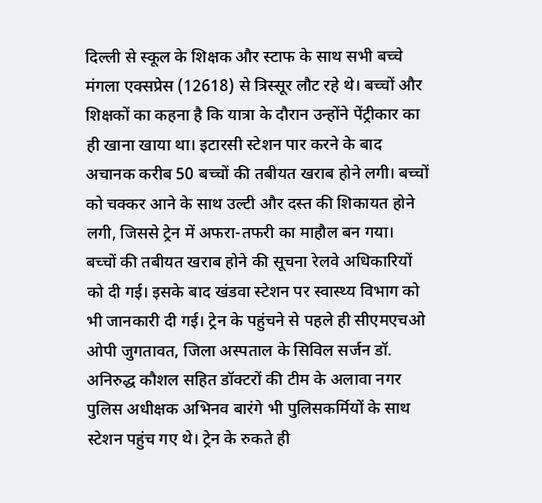दिल्ली से स्कूल के शिक्षक और स्टाफ के साथ सभी बच्चे मंगला एक्सप्रेस (12618) से त्रिस्सूर लौट रहे थे। बच्चों और शिक्षकों का कहना है कि यात्रा के दौरान उन्होंने पेंट्रीकार का ही खाना खाया था। इटारसी स्टेशन पार करने के बाद अचानक करीब 50 बच्चों की तबीयत खराब होने लगी। बच्चों को चक्कर आने के साथ उल्टी और दस्त की शिकायत होने लगी, जिससे ट्रेन में अफरा-तफरी का माहौल बन गया।
बच्चों की तबीयत खराब होने की सूचना रेलवे अधिकारियों को दी गई। इसके बाद खंडवा स्टेशन पर स्वास्थ्य विभाग को भी जानकारी दी गई। ट्रेन के पहुंचने से पहले ही सीएमएचओ ओपी जुगतावत, जिला अस्पताल के सिविल सर्जन डॉ. अनिरुद्ध कौशल सहित डॉक्टरों की टीम के अलावा नगर पुलिस अधीक्षक अभिनव बारंगे भी पुलिसकर्मियों के साथ स्टेशन पहुंच गए थे। ट्रेन के रुकते ही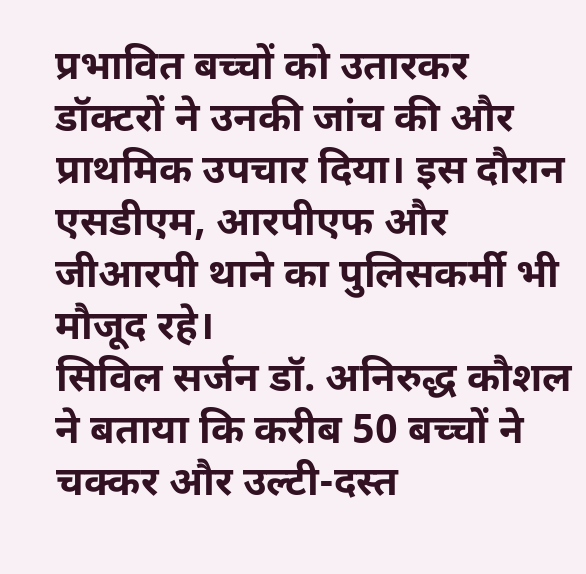प्रभावित बच्चों को उतारकर डॉक्टरों ने उनकी जांच की और प्राथमिक उपचार दिया। इस दौरान एसडीएम, आरपीएफ और जीआरपी थाने का पुलिसकर्मी भी मौजूद रहे।
सिविल सर्जन डॉ. अनिरुद्ध कौशल ने बताया कि करीब 50 बच्चों ने चक्कर और उल्टी-दस्त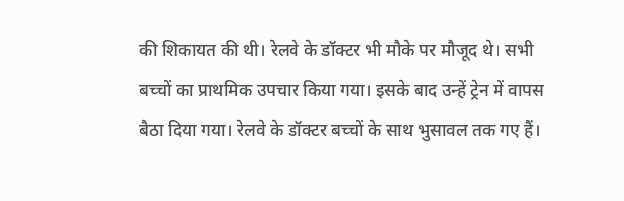की शिकायत की थी। रेलवे के डॉक्टर भी मौके पर मौजूद थे। सभी बच्चों का प्राथमिक उपचार किया गया। इसके बाद उन्हें ट्रेन में वापस बैठा दिया गया। रेलवे के डॉक्टर बच्चों के साथ भुसावल तक गए हैं।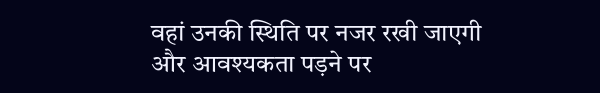वहां उनकी स्थिति पर नजर रखी जाएगी और आवश्यकता पड़ने पर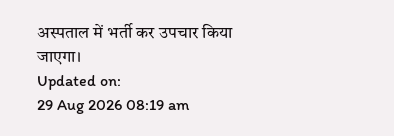अस्पताल में भर्ती कर उपचार किया जाएगा।
Updated on:
29 Aug 2026 08:19 am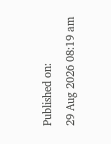Published on:
29 Aug 2026 08:19 am